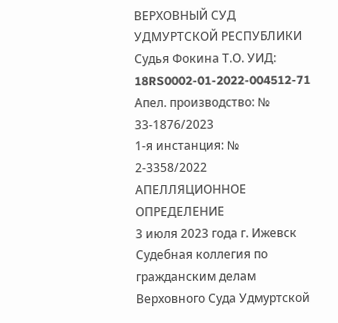ВЕРХОВНЫЙ СУД УДМУРТСКОЙ РЕСПУБЛИКИ
Судья Фокина Т.О. УИД: 18RS0002-01-2022-004512-71
Апел. производство: № 33-1876/2023
1-я инстанция: № 2-3358/2022
АПЕЛЛЯЦИОННОЕ ОПРЕДЕЛЕНИЕ
3 июля 2023 года г. Ижевск
Судебная коллегия по гражданским делам Верховного Суда Удмуртской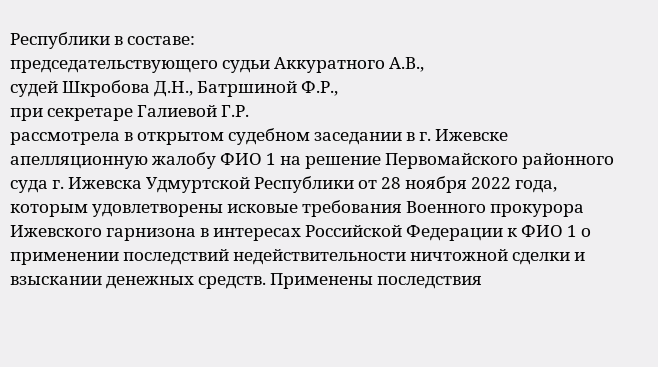Республики в составе:
председательствующего судьи Аккуратного А.В.,
судей Шкробова Д.Н., Батршиной Ф.Р.,
при секретаре Галиевой Г.Р.
рассмотрела в открытом судебном заседании в г. Ижевске апелляционную жалобу ФИО 1 на решение Первомайского районного суда г. Ижевска Удмуртской Республики от 28 ноября 2022 года, которым удовлетворены исковые требования Военного прокурора Ижевского гарнизона в интересах Российской Федерации к ФИО 1 о применении последствий недействительности ничтожной сделки и взыскании денежных средств. Применены последствия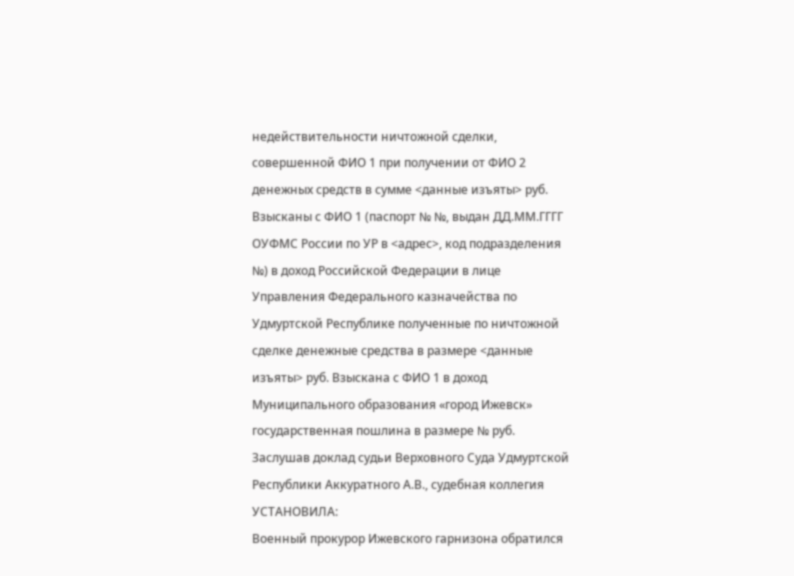недействительности ничтожной сделки, совершенной ФИО 1 при получении от ФИО 2 денежных средств в сумме <данные изъяты> руб. Взысканы с ФИО 1 (паспорт № №, выдан ДД.ММ.ГГГГ ОУФМС России по УР в <адрес>, код подразделения №) в доход Российской Федерации в лице Управления Федерального казначейства по Удмуртской Республике полученные по ничтожной сделке денежные средства в размере <данные изъяты> руб. Взыскана с ФИО 1 в доход Муниципального образования «город Ижевск» государственная пошлина в размере № руб.
Заслушав доклад судьи Верховного Суда Удмуртской Республики Аккуратного А.В., судебная коллегия
УСТАНОВИЛА:
Военный прокурор Ижевского гарнизона обратился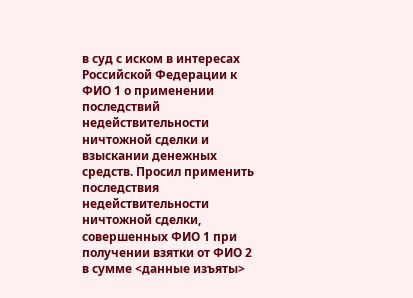в суд с иском в интересах Российской Федерации к ФИО 1 о применении последствий недействительности ничтожной сделки и взыскании денежных средств. Просил применить последствия недействительности ничтожной сделки, совершенных ФИО 1 при получении взятки от ФИО 2 в сумме <данные изъяты>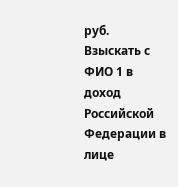руб. Взыскать с ФИО 1 в доход Российской Федерации в лице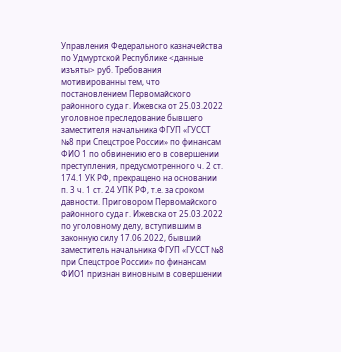Управления Федерального казначейства по Удмуртской Республике <данные изъяты> руб. Требования мотивированны тем, что постановлением Первомайского районного суда г. Ижевска от 25.03.2022 уголовное преследование бывшего заместителя начальника ФГУП «ГУССТ №8 при Спецстрое России» по финансам ФИО 1 по обвинению его в совершении преступления, предусмотренного ч. 2 ст. 174.1 УК РФ, прекращено на основании п. 3 ч. 1 ст. 24 УПК РФ, т.е. за сроком давности. Приговором Первомайского районного суда г. Ижевска от 25.03.2022 по уголовному делу, вступившим в законную силу 17.06.2022, бывший заместитель начальника ФГУП «ГУССТ №8 при Спецстрое России» по финансам ФИО1 признан виновным в совершении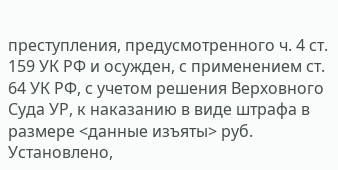преступления, предусмотренного ч. 4 ст. 159 УК РФ и осужден, с применением ст. 64 УК РФ, с учетом решения Верховного Суда УР, к наказанию в виде штрафа в размере <данные изъяты> руб. Установлено,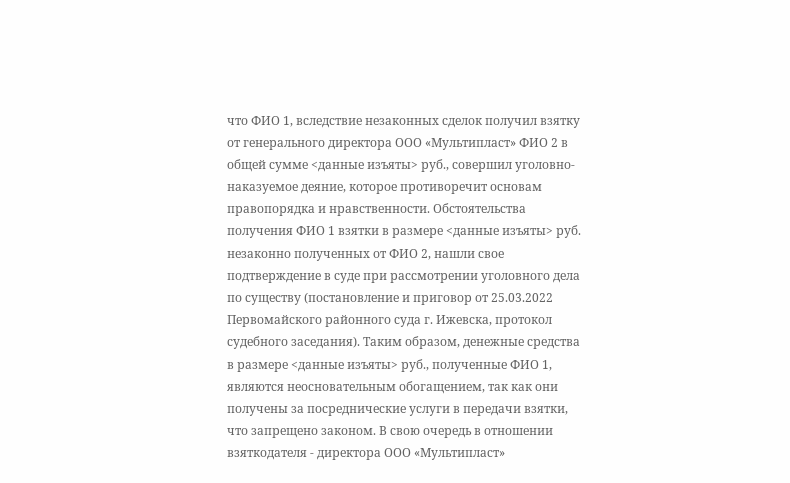что ФИО 1, вследствие незаконных сделок получил взятку от генерального директора ООО «Мультипласт» ФИО 2 в общей сумме <данные изъяты> руб., совершил уголовно-наказуемое деяние, которое противоречит основам правопорядка и нравственности. Обстоятельства получения ФИО 1 взятки в размере <данные изъяты> руб. незаконно полученных от ФИО 2, нашли свое подтверждение в суде при рассмотрении уголовного дела по существу (постановление и приговор от 25.03.2022 Первомайского районного суда г. Ижевска, протокол судебного заседания). Таким образом, денежные средства в размере <данные изъяты> руб., полученные ФИО 1, являются неосновательным обогащением, так как они получены за посреднические услуги в передачи взятки, что запрещено законом. В свою очередь в отношении взяткодателя - директора ООО «Мультипласт»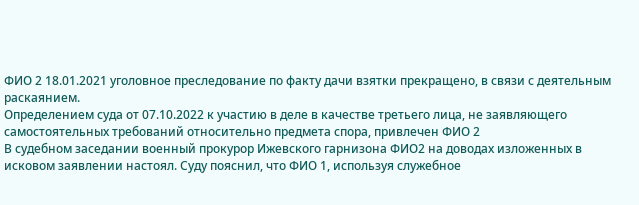ФИО 2 18.01.2021 уголовное преследование по факту дачи взятки прекращено, в связи с деятельным раскаянием.
Определением суда от 07.10.2022 к участию в деле в качестве третьего лица, не заявляющего самостоятельных требований относительно предмета спора, привлечен ФИО 2
В судебном заседании военный прокурор Ижевского гарнизона ФИО2 на доводах изложенных в исковом заявлении настоял. Суду пояснил, что ФИО 1, используя служебное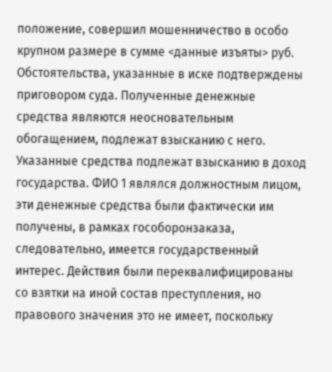положение, совершил мошенничество в особо крупном размере в сумме <данные изъяты> руб. Обстоятельства, указанные в иске подтверждены приговором суда. Полученные денежные средства являются неосновательным обогащением, подлежат взысканию с него. Указанные средства подлежат взысканию в доход государства. ФИО 1 являлся должностным лицом, эти денежные средства были фактически им получены, в рамках гособоронзаказа, следовательно, имеется государственный интерес. Действия были переквалифицированы со взятки на иной состав преступления, но правового значения это не имеет, поскольку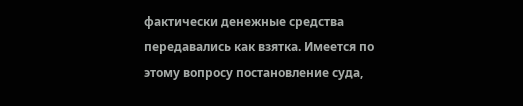фактически денежные средства передавались как взятка. Имеется по этому вопросу постановление суда,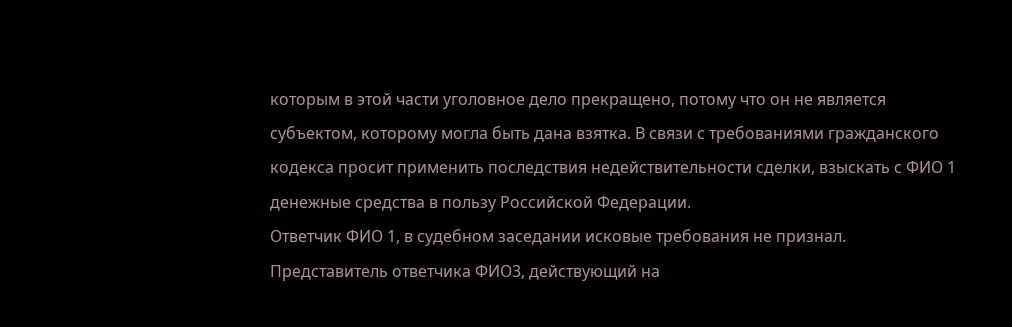которым в этой части уголовное дело прекращено, потому что он не является субъектом, которому могла быть дана взятка. В связи с требованиями гражданского кодекса просит применить последствия недействительности сделки, взыскать с ФИО 1 денежные средства в пользу Российской Федерации.
Ответчик ФИО 1, в судебном заседании исковые требования не признал.
Представитель ответчика ФИО3, действующий на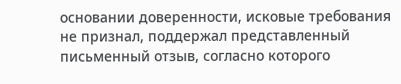основании доверенности, исковые требования не признал, поддержал представленный письменный отзыв, согласно которого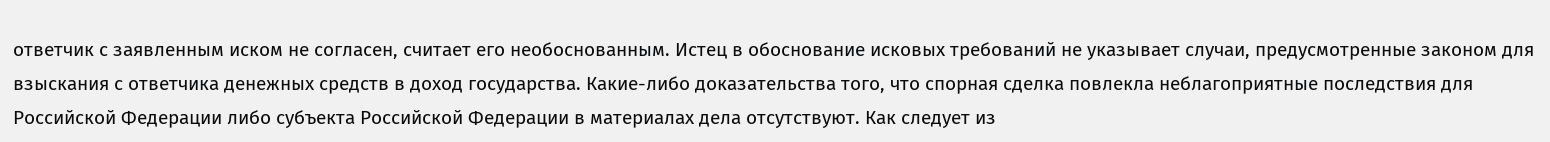ответчик с заявленным иском не согласен, считает его необоснованным. Истец в обоснование исковых требований не указывает случаи, предусмотренные законом для взыскания с ответчика денежных средств в доход государства. Какие-либо доказательства того, что спорная сделка повлекла неблагоприятные последствия для Российской Федерации либо субъекта Российской Федерации в материалах дела отсутствуют. Как следует из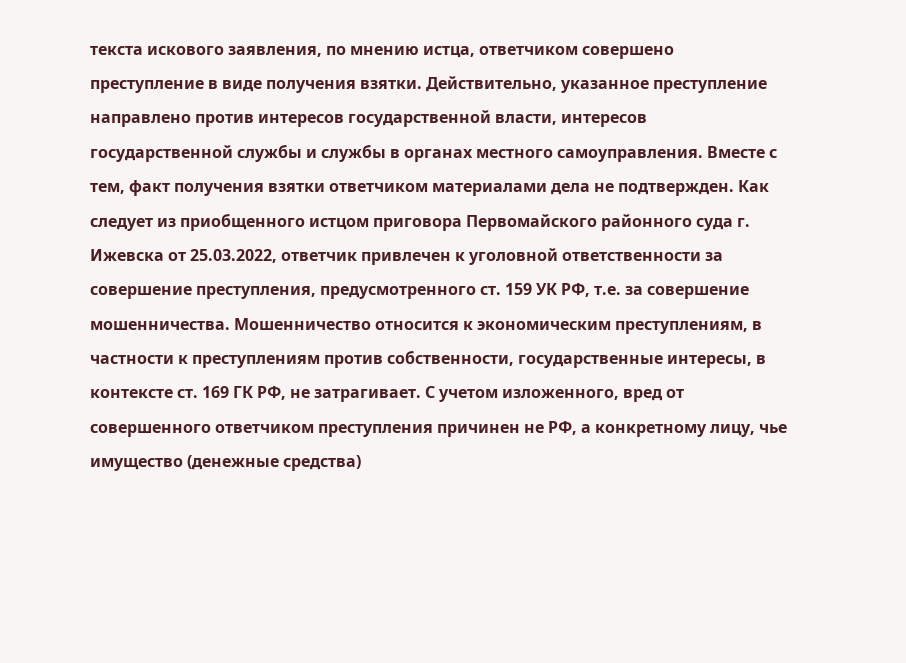текста искового заявления, по мнению истца, ответчиком совершено преступление в виде получения взятки. Действительно, указанное преступление направлено против интересов государственной власти, интересов государственной службы и службы в органах местного самоуправления. Вместе с тем, факт получения взятки ответчиком материалами дела не подтвержден. Как следует из приобщенного истцом приговора Первомайского районного суда г. Ижевска от 25.03.2022, ответчик привлечен к уголовной ответственности за совершение преступления, предусмотренного ст. 159 УК РФ, т.е. за совершение мошенничества. Мошенничество относится к экономическим преступлениям, в частности к преступлениям против собственности, государственные интересы, в контексте ст. 169 ГК РФ, не затрагивает. С учетом изложенного, вред от совершенного ответчиком преступления причинен не РФ, а конкретному лицу, чье имущество (денежные средства)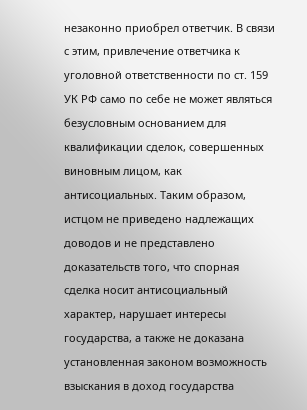незаконно приобрел ответчик. В связи с этим, привлечение ответчика к уголовной ответственности по ст. 159 УК РФ само по себе не может являться безусловным основанием для квалификации сделок, совершенных виновным лицом, как антисоциальных. Таким образом, истцом не приведено надлежащих доводов и не представлено доказательств того, что спорная сделка носит антисоциальный характер, нарушает интересы государства, а также не доказана установленная законом возможность взыскания в доход государства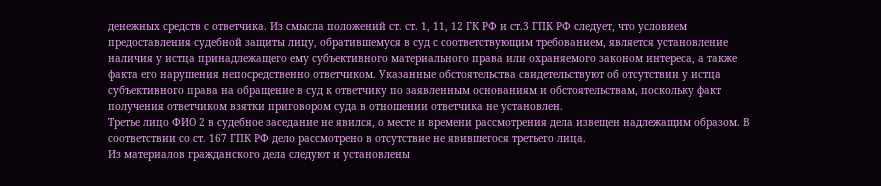денежных средств с ответчика. Из смысла положений ст. ст. 1, 11, 12 ГК РФ и ст.3 ГПК РФ следует, что условием предоставления судебной защиты лицу, обратившемуся в суд с соответствующим требованием, является установление наличия у истца принадлежащего ему субъективного материального права или охраняемого законом интереса, а также факта его нарушения непосредственно ответчиком. Указанные обстоятельства свидетельствуют об отсутствии у истца субъективного права на обращение в суд к ответчику по заявленным основаниям и обстоятельствам, поскольку факт получения ответчиком взятки приговором суда в отношении ответчика не установлен.
Третье лицо ФИО 2 в судебное заседание не явился, о месте и времени рассмотрения дела извещен надлежащим образом. В соответствии со ст. 167 ГПК РФ дело рассмотрено в отсутствие не явившегося третьего лица.
Из материалов гражданского дела следуют и установлены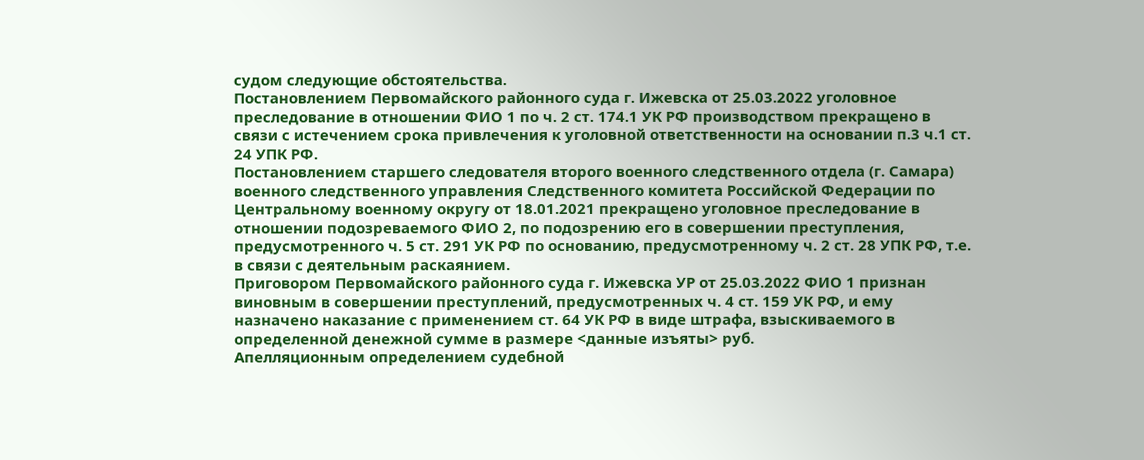судом следующие обстоятельства.
Постановлением Первомайского районного суда г. Ижевска от 25.03.2022 уголовное преследование в отношении ФИО 1 по ч. 2 ст. 174.1 УК РФ производством прекращено в связи с истечением срока привлечения к уголовной ответственности на основании п.3 ч.1 ст. 24 УПК РФ.
Постановлением старшего следователя второго военного следственного отдела (г. Самара) военного следственного управления Следственного комитета Российской Федерации по Центральному военному округу от 18.01.2021 прекращено уголовное преследование в отношении подозреваемого ФИО 2, по подозрению его в совершении преступления, предусмотренного ч. 5 ст. 291 УК РФ по основанию, предусмотренному ч. 2 ст. 28 УПК РФ, т.е. в связи с деятельным раскаянием.
Приговором Первомайского районного суда г. Ижевска УР от 25.03.2022 ФИО 1 признан виновным в совершении преступлений, предусмотренных ч. 4 ст. 159 УК РФ, и ему назначено наказание с применением ст. 64 УК РФ в виде штрафа, взыскиваемого в определенной денежной сумме в размере <данные изъяты> руб.
Апелляционным определением судебной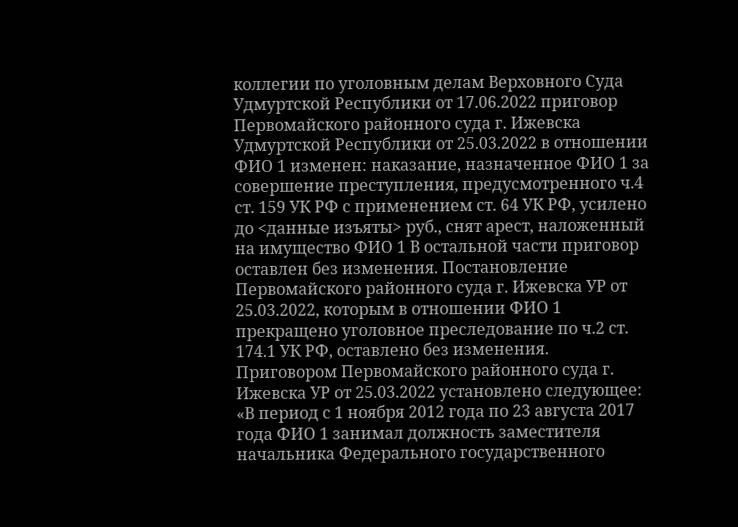коллегии по уголовным делам Верховного Суда Удмуртской Республики от 17.06.2022 приговор Первомайского районного суда г. Ижевска Удмуртской Республики от 25.03.2022 в отношении ФИО 1 изменен: наказание, назначенное ФИО 1 за совершение преступления, предусмотренного ч.4 ст. 159 УК РФ с применением ст. 64 УК РФ, усилено до <данные изъяты> руб., снят арест, наложенный на имущество ФИО 1 В остальной части приговор оставлен без изменения. Постановление Первомайского районного суда г. Ижевска УР от 25.03.2022, которым в отношении ФИО 1 прекращено уголовное преследование по ч.2 ст. 174.1 УК РФ, оставлено без изменения.
Приговором Первомайского районного суда г. Ижевска УР от 25.03.2022 установлено следующее:
«В период с 1 ноября 2012 года по 23 августа 2017 года ФИО 1 занимал должность заместителя начальника Федерального государственного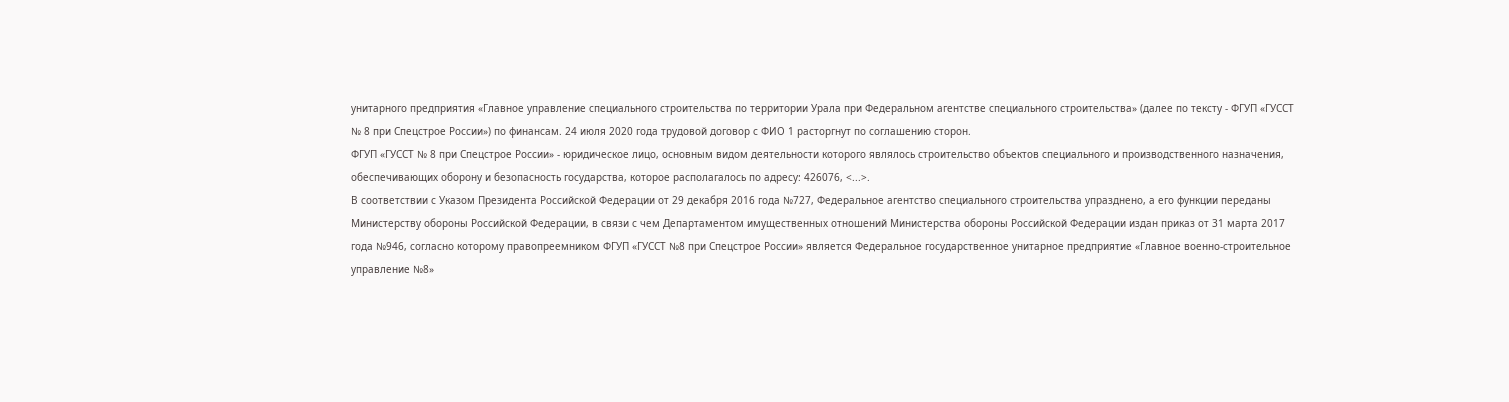унитарного предприятия «Главное управление специального строительства по территории Урала при Федеральном агентстве специального строительства» (далее по тексту - ФГУП «ГУССТ № 8 при Спецстрое России») по финансам. 24 июля 2020 года трудовой договор с ФИО 1 расторгнут по соглашению сторон.
ФГУП «ГУССТ № 8 при Спецстрое России» - юридическое лицо, основным видом деятельности которого являлось строительство объектов специального и производственного назначения, обеспечивающих оборону и безопасность государства, которое располагалось по адресу: 426076, <...>.
В соответствии с Указом Президента Российской Федерации от 29 декабря 2016 года №727, Федеральное агентство специального строительства упразднено, а его функции переданы Министерству обороны Российской Федерации, в связи с чем Департаментом имущественных отношений Министерства обороны Российской Федерации издан приказ от 31 марта 2017 года №946, согласно которому правопреемником ФГУП «ГУССТ №8 при Спецстрое России» является Федеральное государственное унитарное предприятие «Главное военно-строительное управление №8»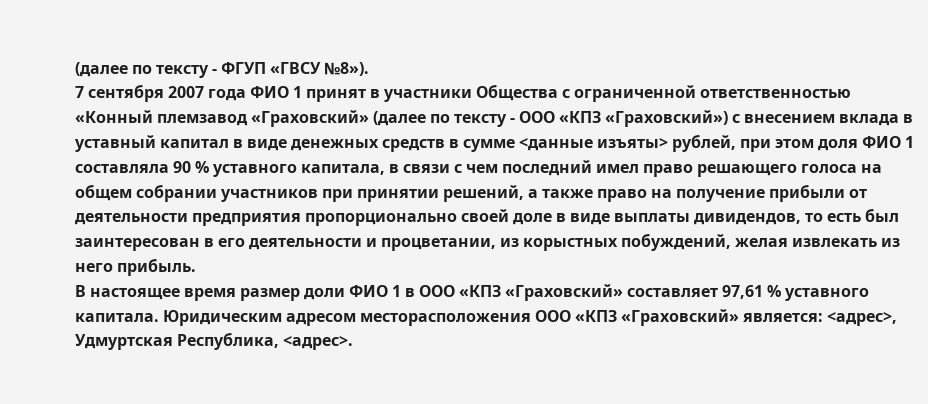(далее по тексту - ФГУП «ГВСУ №8»).
7 сентября 2007 года ФИО 1 принят в участники Общества с ограниченной ответственностью «Конный племзавод «Граховский» (далее по тексту - ООО «КПЗ «Граховский») с внесением вклада в уставный капитал в виде денежных средств в сумме <данные изъяты> рублей, при этом доля ФИО 1 составляла 90 % уставного капитала, в связи с чем последний имел право решающего голоса на общем собрании участников при принятии решений, а также право на получение прибыли от деятельности предприятия пропорционально своей доле в виде выплаты дивидендов, то есть был заинтересован в его деятельности и процветании, из корыстных побуждений, желая извлекать из него прибыль.
В настоящее время размер доли ФИО 1 в ООО «КПЗ «Граховский» составляет 97,61 % уставного капитала. Юридическим адресом месторасположения ООО «КПЗ «Граховский» является: <адрес>, Удмуртская Республика, <адрес>.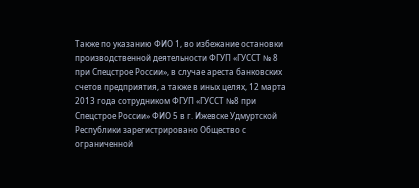Также по указанию ФИО 1, во избежание остановки производственной деятельности ФГУП «ГУССТ № 8 при Спецстрое России», в случае ареста банковских счетов предприятия, а также в иных целях, 12 марта 2013 года сотрудником ФГУП «ГУССТ №8 при Спецстрое России» ФИО 5 в г. Ижевске Удмуртской Республики зарегистрировано Общество с ограниченной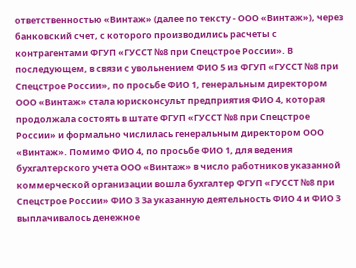ответственностью «Винтаж» (далее по тексту - ООО «Винтаж»), через банковский счет, с которого производились расчеты с контрагентами ФГУП «ГУССТ №8 при Спецстрое России». В последующем, в связи с увольнением ФИО 5 из ФГУП «ГУССТ №8 при Спецстрое России», по просьбе ФИО 1, генеральным директором ООО «Винтаж» стала юрисконсульт предприятия ФИО 4, которая продолжала состоять в штате ФГУП «ГУССТ №8 при Спецстрое России» и формально числилась генеральным директором ООО «Винтаж». Помимо ФИО 4, по просьбе ФИО 1, для ведения бухгалтерского учета ООО «Винтаж» в число работников указанной коммерческой организации вошла бухгалтер ФГУП «ГУССТ №8 при Спецстрое России» ФИО 3 За указанную деятельность ФИО 4 и ФИО 3 выплачивалось денежное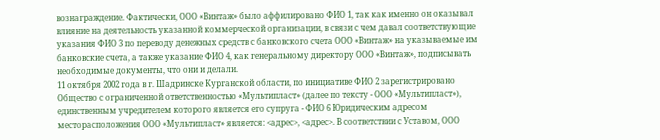вознаграждение. Фактически, ООО «Винтаж» было аффилировано ФИО 1, так как именно он оказывал влияние на деятельность указанной коммерческой организации, в связи с чем давал соответствующие указания ФИО 3 по переводу денежных средств с банковского счета ООО «Винтаж» на указываемые им банковские счета, а также указание ФИО 4, как генеральному директору ООО «Винтаж», подписывать необходимые документы, что они и делали.
11 октября 2002 года в г. Шадринске Курганской области, по инициативе ФИО 2 зарегистрировано Общество с ограниченной ответственностью «Мультипласт» (далее по тексту - ООО «Мультипласт»), единственным учредителем которого является его супруга - ФИО 6 Юридическим адресом месторасположения ООО «Мультипласт» является: <адрес>, <адрес>. В соответствии с Уставом, ООО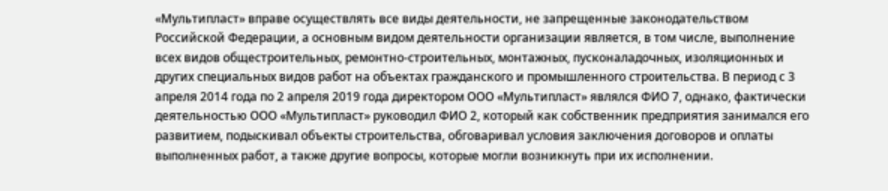«Мультипласт» вправе осуществлять все виды деятельности, не запрещенные законодательством Российской Федерации, а основным видом деятельности организации является, в том числе, выполнение всех видов общестроительных, ремонтно-строительных, монтажных, пусконаладочных, изоляционных и других специальных видов работ на объектах гражданского и промышленного строительства. В период с 3 апреля 2014 года по 2 апреля 2019 года директором ООО «Мультипласт» являлся ФИО 7, однако, фактически деятельностью ООО «Мультипласт» руководил ФИО 2, который как собственник предприятия занимался его развитием, подыскивал объекты строительства, обговаривал условия заключения договоров и оплаты выполненных работ, а также другие вопросы, которые могли возникнуть при их исполнении.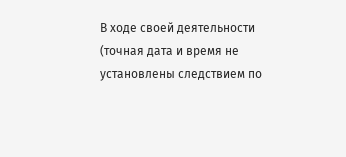В ходе своей деятельности (точная дата и время не установлены следствием по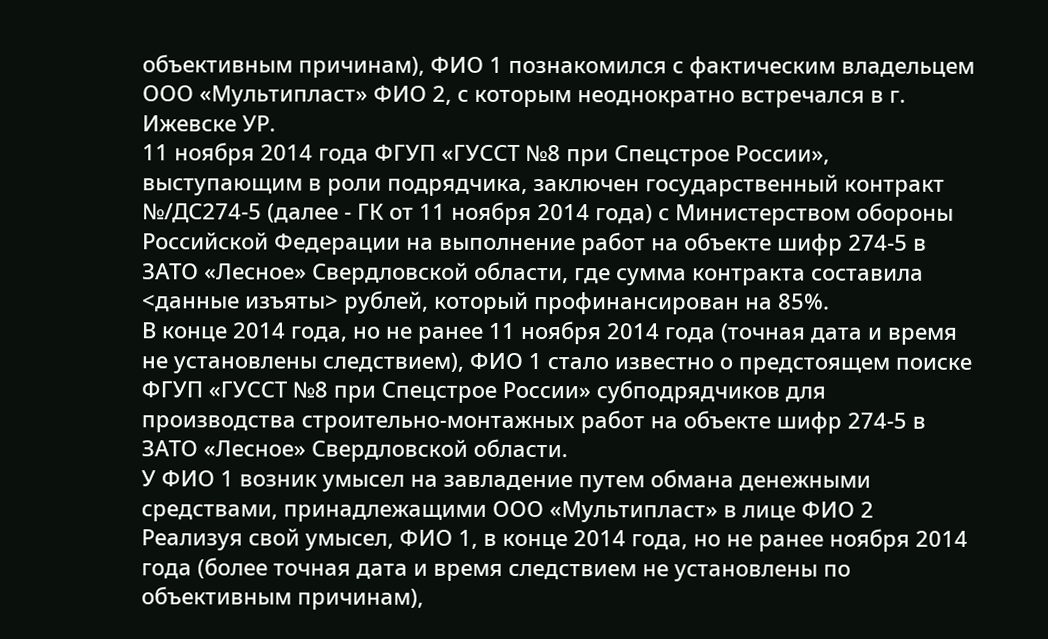объективным причинам), ФИО 1 познакомился с фактическим владельцем ООО «Мультипласт» ФИО 2, с которым неоднократно встречался в г. Ижевске УР.
11 ноября 2014 года ФГУП «ГУССТ №8 при Спецстрое России», выступающим в роли подрядчика, заключен государственный контракт №/ДС274-5 (далее - ГК от 11 ноября 2014 года) с Министерством обороны Российской Федерации на выполнение работ на объекте шифр 274-5 в ЗАТО «Лесное» Свердловской области, где сумма контракта составила <данные изъяты> рублей, который профинансирован на 85%.
В конце 2014 года, но не ранее 11 ноября 2014 года (точная дата и время не установлены следствием), ФИО 1 стало известно о предстоящем поиске ФГУП «ГУССТ №8 при Спецстрое России» субподрядчиков для производства строительно-монтажных работ на объекте шифр 274-5 в ЗАТО «Лесное» Свердловской области.
У ФИО 1 возник умысел на завладение путем обмана денежными средствами, принадлежащими ООО «Мультипласт» в лице ФИО 2 Реализуя свой умысел, ФИО 1, в конце 2014 года, но не ранее ноября 2014 года (более точная дата и время следствием не установлены по объективным причинам),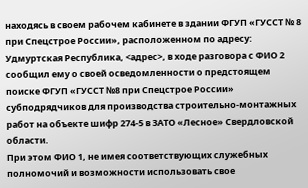находясь в своем рабочем кабинете в здании ФГУП «ГУССТ № 8 при Спецстрое России», расположенном по адресу: Удмуртская Республика, <адрес>, в ходе разговора с ФИО 2 сообщил ему о своей осведомленности о предстоящем поиске ФГУП «ГУССТ №8 при Спецстрое России» субподрядчиков для производства строительно-монтажных работ на объекте шифр 274-5 в ЗАТО «Лесное» Свердловской области.
При этом ФИО 1, не имея соответствующих служебных полномочий и возможности использовать свое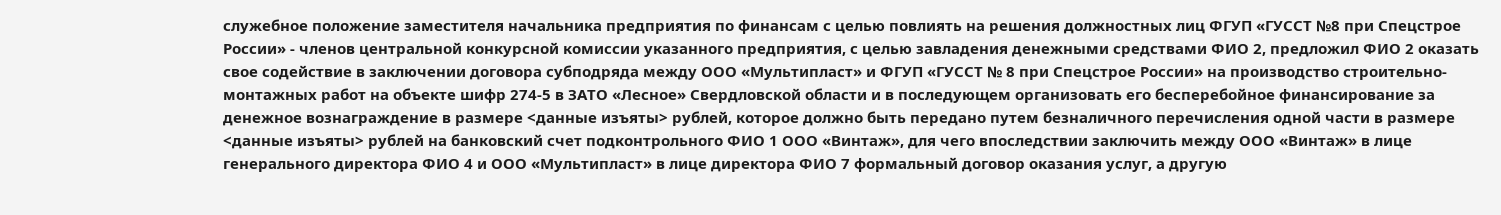служебное положение заместителя начальника предприятия по финансам с целью повлиять на решения должностных лиц ФГУП «ГУССТ №8 при Спецстрое России» - членов центральной конкурсной комиссии указанного предприятия, с целью завладения денежными средствами ФИО 2, предложил ФИО 2 оказать свое содействие в заключении договора субподряда между ООО «Мультипласт» и ФГУП «ГУССТ № 8 при Спецстрое России» на производство строительно-монтажных работ на объекте шифр 274-5 в ЗАТО «Лесное» Свердловской области и в последующем организовать его бесперебойное финансирование за денежное вознаграждение в размере <данные изъяты> рублей, которое должно быть передано путем безналичного перечисления одной части в размере <данные изъяты> рублей на банковский счет подконтрольного ФИО 1 ООО «Винтаж», для чего впоследствии заключить между ООО «Винтаж» в лице генерального директора ФИО 4 и ООО «Мультипласт» в лице директора ФИО 7 формальный договор оказания услуг, а другую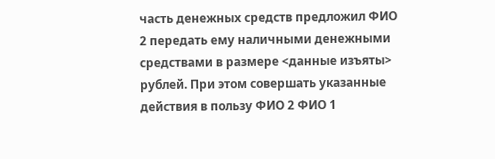часть денежных средств предложил ФИО 2 передать ему наличными денежными средствами в размере <данные изъяты> рублей. При этом совершать указанные действия в пользу ФИО 2 ФИО 1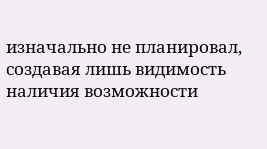изначально не планировал, создавая лишь видимость наличия возможности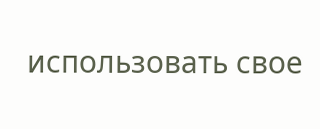использовать свое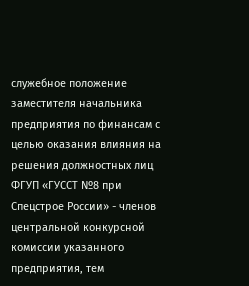служебное положение заместителя начальника предприятия по финансам с целью оказания влияния на решения должностных лиц ФГУП «ГУССТ №8 при Спецстрое России» - членов центральной конкурсной комиссии указанного предприятия, тем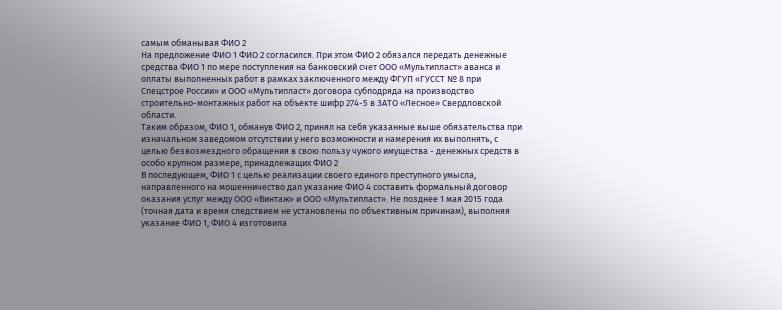самым обманывая ФИО 2
На предложение ФИО 1 ФИО 2 согласился. При этом ФИО 2 обязался передать денежные средства ФИО 1 по мере поступления на банковский счет ООО «Мультипласт» аванса и оплаты выполненных работ в рамках заключенного между ФГУП «ГУССТ № 8 при Спецстрое России» и ООО «Мультипласт» договора субподряда на производство строительно-монтажных работ на объекте шифр 274-5 в ЗАТО «Лесное» Свердловской области.
Таким образом, ФИО 1, обманув ФИО 2, принял на себя указанные выше обязательства при изначальном заведомом отсутствии у него возможности и намерения их выполнять, с целью безвозмездного обращения в свою пользу чужого имущества - денежных средств в особо крупном размере, принадлежащих ФИО 2
В последующем, ФИО 1 с целью реализации своего единого преступного умысла, направленного на мошенничество дал указание ФИО 4 составить формальный договор оказания услуг между ООО «Винтаж» и ООО «Мультипласт». Не позднее 1 мая 2015 года (точная дата и время следствием не установлены по объективным причинам), выполняя указание ФИО 1, ФИО 4 изготовила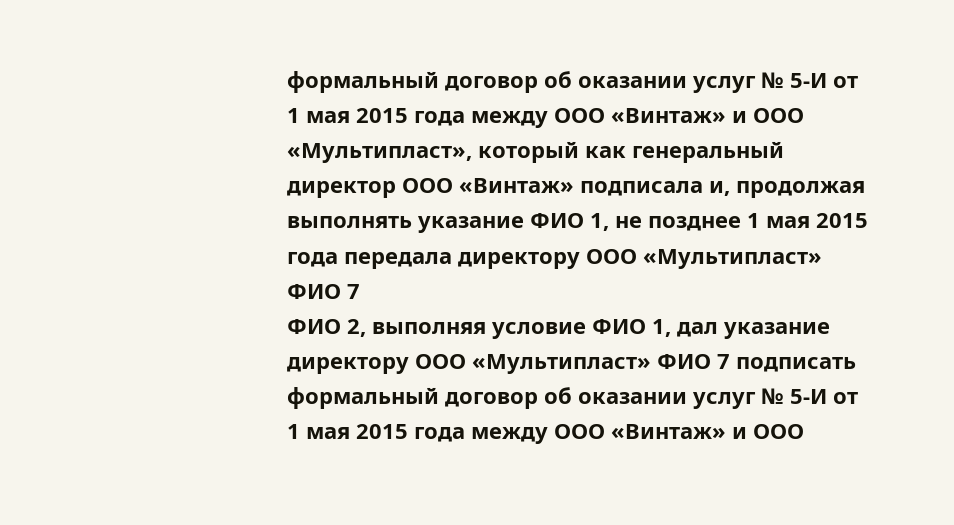формальный договор об оказании услуг № 5-И от 1 мая 2015 года между ООО «Винтаж» и ООО «Мультипласт», который как генеральный директор ООО «Винтаж» подписала и, продолжая выполнять указание ФИО 1, не позднее 1 мая 2015 года передала директору ООО «Мультипласт» ФИО 7
ФИО 2, выполняя условие ФИО 1, дал указание директору ООО «Мультипласт» ФИО 7 подписать формальный договор об оказании услуг № 5-И от 1 мая 2015 года между ООО «Винтаж» и ООО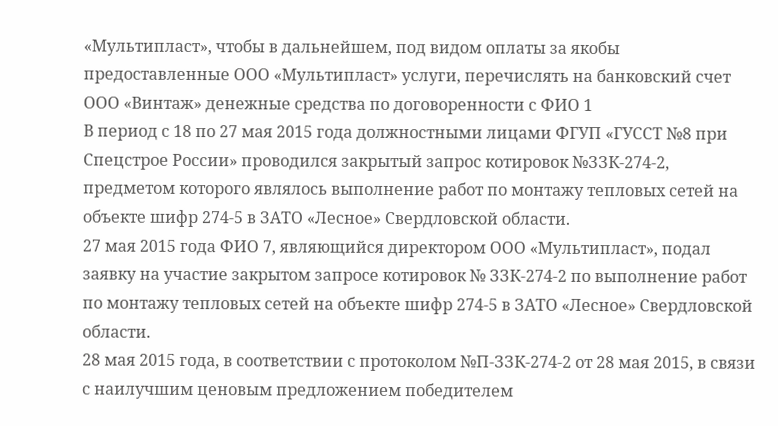«Мультипласт», чтобы в дальнейшем, под видом оплаты за якобы предоставленные ООО «Мультипласт» услуги, перечислять на банковский счет ООО «Винтаж» денежные средства по договоренности с ФИО 1
В период с 18 по 27 мая 2015 года должностными лицами ФГУП «ГУССТ №8 при Спецстрое России» проводился закрытый запрос котировок №ЗЗК-274-2, предметом которого являлось выполнение работ по монтажу тепловых сетей на объекте шифр 274-5 в ЗАТО «Лесное» Свердловской области.
27 мая 2015 года ФИО 7, являющийся директором ООО «Мультипласт», подал заявку на участие закрытом запросе котировок № ЗЗК-274-2 по выполнение работ по монтажу тепловых сетей на объекте шифр 274-5 в ЗАТО «Лесное» Свердловской области.
28 мая 2015 года, в соответствии с протоколом №П-ЗЗК-274-2 от 28 мая 2015, в связи с наилучшим ценовым предложением победителем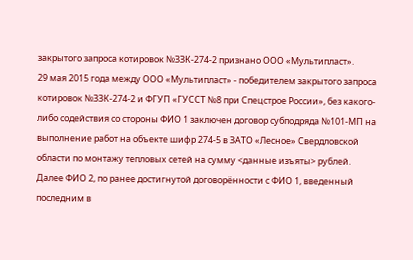закрытого запроса котировок №ЗЗК-274-2 признано ООО «Мультипласт».
29 мая 2015 года между ООО «Мультипласт» - победителем закрытого запроса котировок №ЗЗК-274-2 и ФГУП «ГУССТ №8 при Спецстрое России», без какого-либо содействия со стороны ФИО 1 заключен договор субподряда №101-МП на выполнение работ на объекте шифр 274-5 в ЗАТО «Лесное» Свердловской области по монтажу тепловых сетей на сумму <данные изъяты> рублей.
Далее ФИО 2, по ранее достигнутой договорённости с ФИО 1, введенный последним в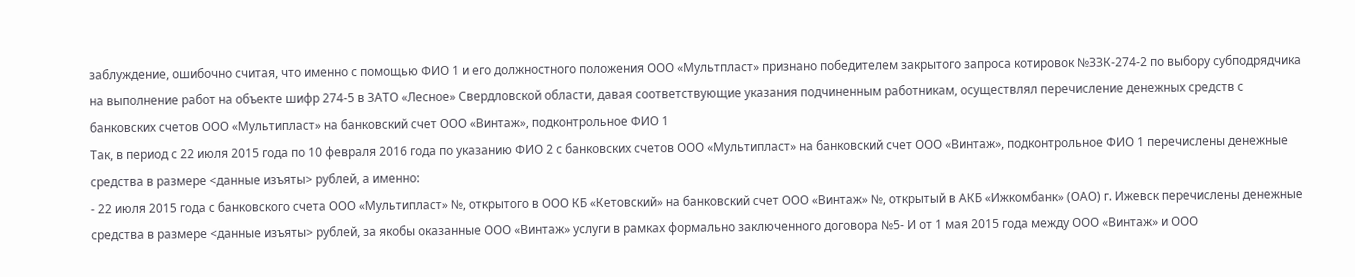заблуждение, ошибочно считая, что именно с помощью ФИО 1 и его должностного положения ООО «Мультпласт» признано победителем закрытого запроса котировок №ЗЗК-274-2 по выбору субподрядчика на выполнение работ на объекте шифр 274-5 в ЗАТО «Лесное» Свердловской области, давая соответствующие указания подчиненным работникам, осуществлял перечисление денежных средств с банковских счетов ООО «Мультипласт» на банковский счет ООО «Винтаж», подконтрольное ФИО 1
Так, в период с 22 июля 2015 года по 10 февраля 2016 года по указанию ФИО 2 с банковских счетов ООО «Мультипласт» на банковский счет ООО «Винтаж», подконтрольное ФИО 1 перечислены денежные средства в размере <данные изъяты> рублей, а именно:
- 22 июля 2015 года с банковского счета ООО «Мультипласт» №, открытого в ООО КБ «Кетовский» на банковский счет ООО «Винтаж» №, открытый в АКБ «Ижкомбанк» (ОАО) г. Ижевск перечислены денежные средства в размере <данные изъяты> рублей, за якобы оказанные ООО «Винтаж» услуги в рамках формально заключенного договора №5- И от 1 мая 2015 года между ООО «Винтаж» и ООО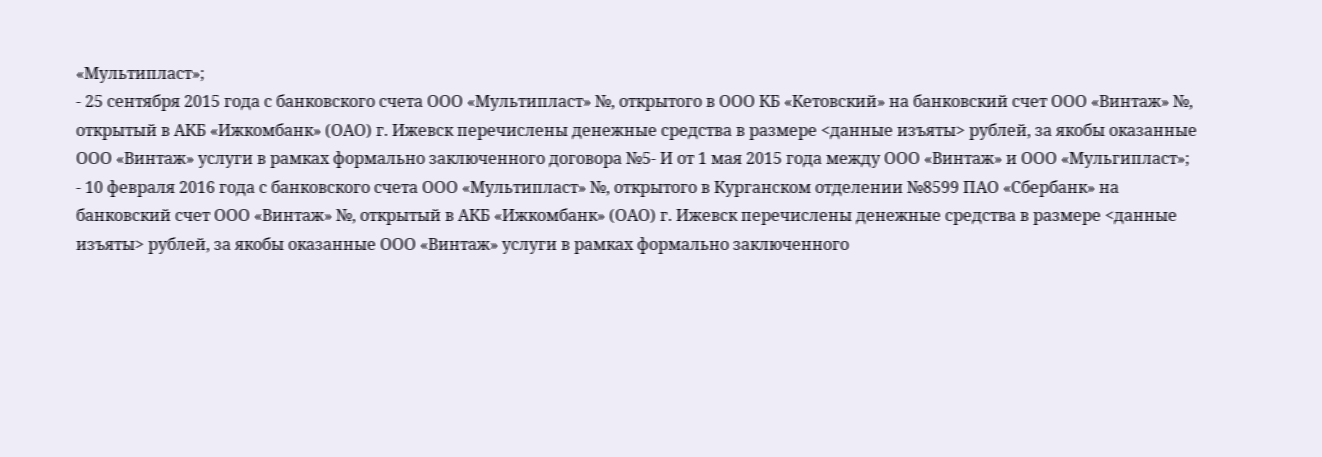«Мультипласт»;
- 25 сентября 2015 года с банковского счета ООО «Мультипласт» №, открытого в ООО КБ «Кетовский» на банковский счет ООО «Винтаж» №, открытый в АКБ «Ижкомбанк» (ОАО) г. Ижевск перечислены денежные средства в размере <данные изъяты> рублей, за якобы оказанные ООО «Винтаж» услуги в рамках формально заключенного договора №5- И от 1 мая 2015 года между ООО «Винтаж» и ООО «Мульгипласт»;
- 10 февраля 2016 года с банковского счета ООО «Мультипласт» №, открытого в Курганском отделении №8599 ПАО «Сбербанк» на банковский счет ООО «Винтаж» №, открытый в АКБ «Ижкомбанк» (ОАО) г. Ижевск перечислены денежные средства в размере <данные изъяты> рублей, за якобы оказанные ООО «Винтаж» услуги в рамках формально заключенного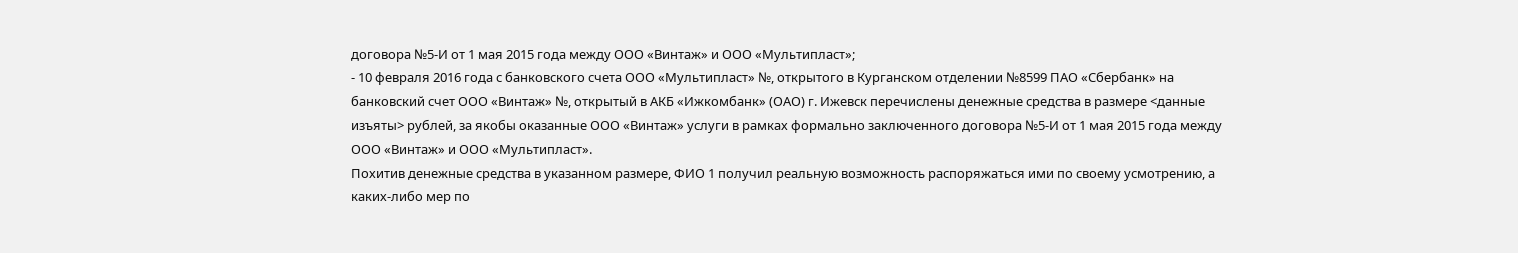договора №5-И от 1 мая 2015 года между ООО «Винтаж» и ООО «Мультипласт»;
- 10 февраля 2016 года с банковского счета ООО «Мультипласт» №, открытого в Курганском отделении №8599 ПАО «Сбербанк» на банковский счет ООО «Винтаж» №, открытый в АКБ «Ижкомбанк» (ОАО) г. Ижевск перечислены денежные средства в размере <данные изъяты> рублей, за якобы оказанные ООО «Винтаж» услуги в рамках формально заключенного договора №5-И от 1 мая 2015 года между ООО «Винтаж» и ООО «Мультипласт».
Похитив денежные средства в указанном размере, ФИО 1 получил реальную возможность распоряжаться ими по своему усмотрению, а каких-либо мер по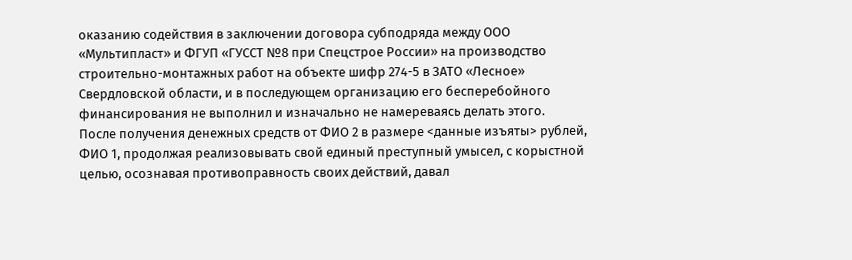оказанию содействия в заключении договора субподряда между ООО «Мультипласт» и ФГУП «ГУССТ №8 при Спецстрое России» на производство строительно-монтажных работ на объекте шифр 274-5 в ЗАТО «Лесное» Свердловской области, и в последующем организацию его бесперебойного финансирования не выполнил и изначально не намереваясь делать этого.
После получения денежных средств от ФИО 2 в размере <данные изъяты> рублей, ФИО 1, продолжая реализовывать свой единый преступный умысел, с корыстной целью, осознавая противоправность своих действий, давал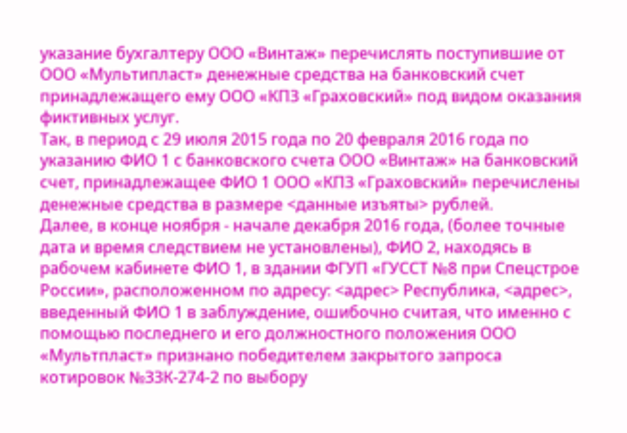указание бухгалтеру ООО «Винтаж» перечислять поступившие от ООО «Мультипласт» денежные средства на банковский счет принадлежащего ему ООО «КПЗ «Граховский» под видом оказания фиктивных услуг.
Так, в период с 29 июля 2015 года по 20 февраля 2016 года по указанию ФИО 1 с банковского счета ООО «Винтаж» на банковский счет, принадлежащее ФИО 1 ООО «КПЗ «Граховский» перечислены денежные средства в размере <данные изъяты> рублей.
Далее, в конце ноября - начале декабря 2016 года, (более точные дата и время следствием не установлены), ФИО 2, находясь в рабочем кабинете ФИО 1, в здании ФГУП «ГУССТ №8 при Спецстрое России», расположенном по адресу: <адрес> Республика, <адрес>, введенный ФИО 1 в заблуждение, ошибочно считая, что именно с помощью последнего и его должностного положения ООО «Мультпласт» признано победителем закрытого запроса котировок №ЗЗК-274-2 по выбору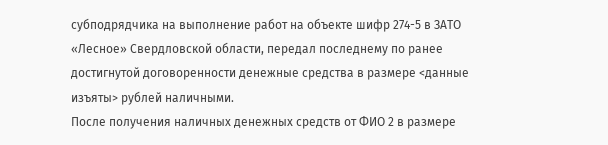субподрядчика на выполнение работ на объекте шифр 274-5 в ЗАТО «Лесное» Свердловской области, передал последнему по ранее достигнутой договоренности денежные средства в размере <данные изъяты> рублей наличными.
После получения наличных денежных средств от ФИО 2 в размере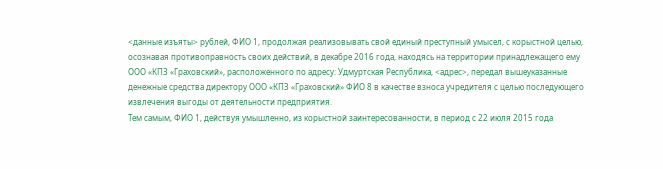<данные изъяты> рублей, ФИО 1, продолжая реализовывать свой единый преступный умысел, с корыстной целью, осознавая противоправность своих действий, в декабре 2016 года, находясь на территории принадлежащего ему ООО «КПЗ «Граховский», расположенного по адресу: Удмуртская Республика, <адрес>, передал вышеуказанные денежные средства директору ООО «КПЗ «Граховский» ФИО 8 в качестве взноса учредителя с целью последующего извлечения выгоды от деятельности предприятия.
Тем самым, ФИО 1, действуя умышленно, из корыстной заинтересованности, в период с 22 июля 2015 года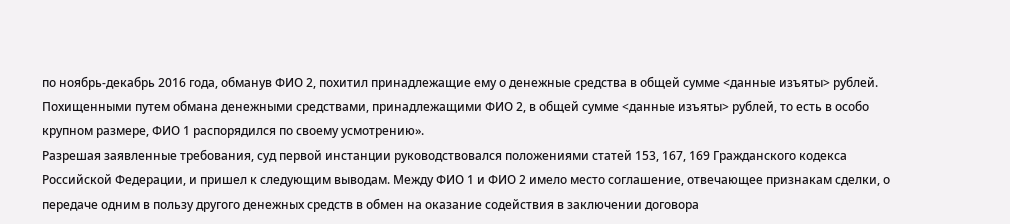по ноябрь-декабрь 2016 года, обманув ФИО 2, похитил принадлежащие ему о денежные средства в общей сумме <данные изъяты> рублей.
Похищенными путем обмана денежными средствами, принадлежащими ФИО 2, в общей сумме <данные изъяты> рублей, то есть в особо крупном размере, ФИО 1 распорядился по своему усмотрению».
Разрешая заявленные требования, суд первой инстанции руководствовался положениями статей 153, 167, 169 Гражданского кодекса Российской Федерации, и пришел к следующим выводам. Между ФИО 1 и ФИО 2 имело место соглашение, отвечающее признакам сделки, о передаче одним в пользу другого денежных средств в обмен на оказание содействия в заключении договора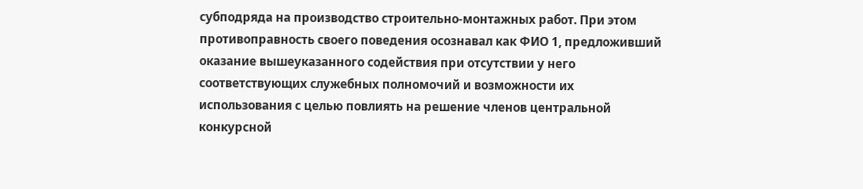субподряда на производство строительно-монтажных работ. При этом противоправность своего поведения осознавал как ФИО 1, предложивший оказание вышеуказанного содействия при отсутствии у него соответствующих служебных полномочий и возможности их использования с целью повлиять на решение членов центральной конкурсной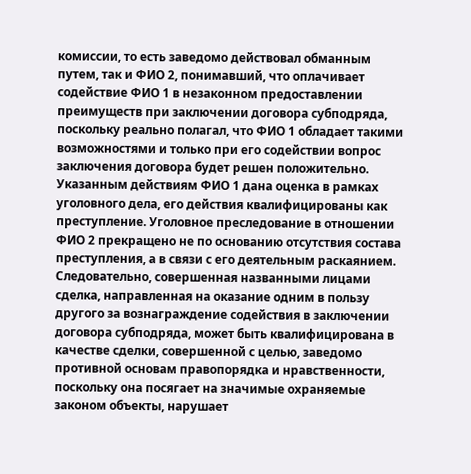комиссии, то есть заведомо действовал обманным путем, так и ФИО 2, понимавший, что оплачивает содействие ФИО 1 в незаконном предоставлении преимуществ при заключении договора субподряда, поскольку реально полагал, что ФИО 1 обладает такими возможностями и только при его содействии вопрос заключения договора будет решен положительно. Указанным действиям ФИО 1 дана оценка в рамках уголовного дела, его действия квалифицированы как преступление. Уголовное преследование в отношении ФИО 2 прекращено не по основанию отсутствия состава преступления, а в связи с его деятельным раскаянием. Следовательно, совершенная названными лицами сделка, направленная на оказание одним в пользу другого за вознаграждение содействия в заключении договора субподряда, может быть квалифицирована в качестве сделки, совершенной с целью, заведомо противной основам правопорядка и нравственности, поскольку она посягает на значимые охраняемые законом объекты, нарушает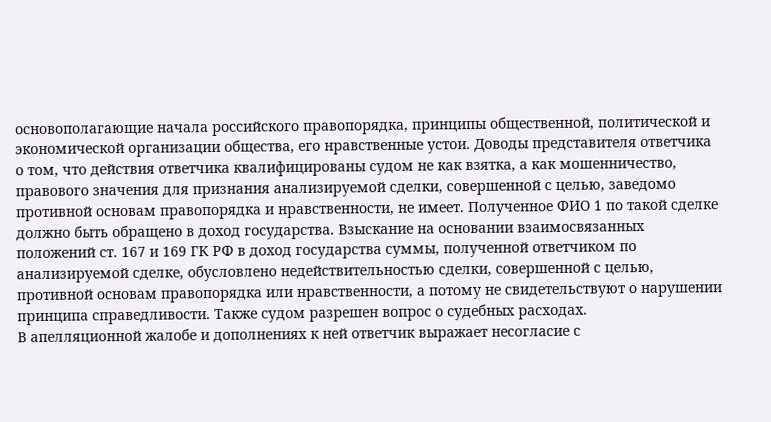основополагающие начала российского правопорядка, принципы общественной, политической и экономической организации общества, его нравственные устои. Доводы представителя ответчика о том, что действия ответчика квалифицированы судом не как взятка, а как мошенничество, правового значения для признания анализируемой сделки, совершенной с целью, заведомо противной основам правопорядка и нравственности, не имеет. Полученное ФИО 1 по такой сделке должно быть обращено в доход государства. Взыскание на основании взаимосвязанных положений ст. 167 и 169 ГК РФ в доход государства суммы, полученной ответчиком по анализируемой сделке, обусловлено недействительностью сделки, совершенной с целью, противной основам правопорядка или нравственности, а потому не свидетельствуют о нарушении принципа справедливости. Также судом разрешен вопрос о судебных расходах.
В апелляционной жалобе и дополнениях к ней ответчик выражает несогласие с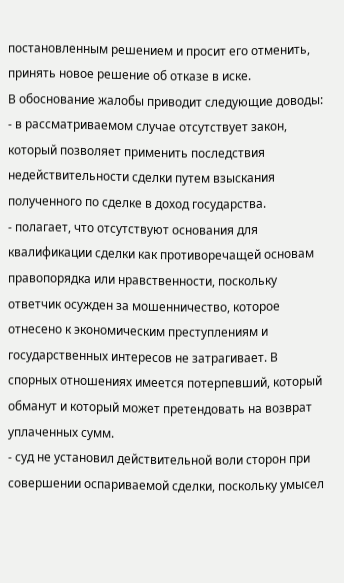постановленным решением и просит его отменить, принять новое решение об отказе в иске.
В обоснование жалобы приводит следующие доводы:
- в рассматриваемом случае отсутствует закон, который позволяет применить последствия недействительности сделки путем взыскания полученного по сделке в доход государства.
- полагает, что отсутствуют основания для квалификации сделки как противоречащей основам правопорядка или нравственности, поскольку ответчик осужден за мошенничество, которое отнесено к экономическим преступлениям и государственных интересов не затрагивает. В спорных отношениях имеется потерпевший, который обманут и который может претендовать на возврат уплаченных сумм.
- суд не установил действительной воли сторон при совершении оспариваемой сделки, поскольку умысел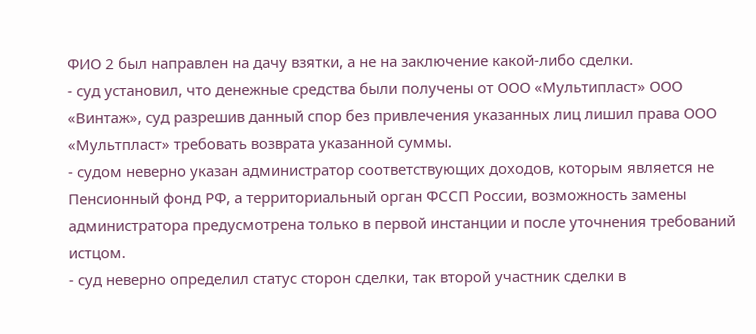ФИО 2 был направлен на дачу взятки, а не на заключение какой-либо сделки.
- суд установил, что денежные средства были получены от ООО «Мультипласт» ООО «Винтаж», суд разрешив данный спор без привлечения указанных лиц лишил права ООО «Мультпласт» требовать возврата указанной суммы.
- судом неверно указан администратор соответствующих доходов, которым является не Пенсионный фонд РФ, а территориальный орган ФССП России, возможность замены администратора предусмотрена только в первой инстанции и после уточнения требований истцом.
- суд неверно определил статус сторон сделки, так второй участник сделки в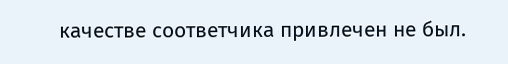качестве соответчика привлечен не был.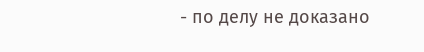- по делу не доказано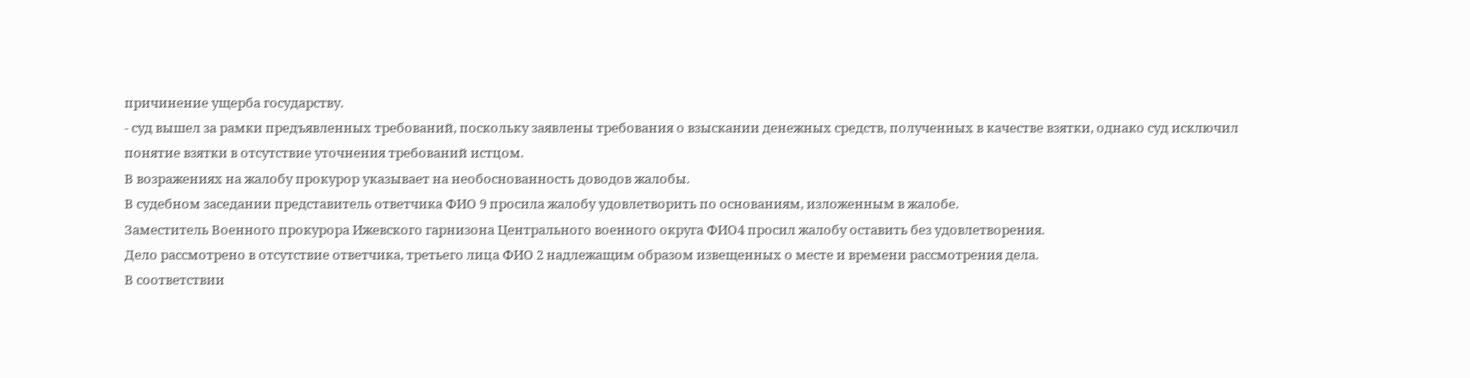причинение ущерба государству.
- суд вышел за рамки предъявленных требований, поскольку заявлены требования о взыскании денежных средств, полученных в качестве взятки, однако суд исключил понятие взятки в отсутствие уточнения требований истцом.
В возражениях на жалобу прокурор указывает на необоснованность доводов жалобы.
В судебном заседании представитель ответчика ФИО 9 просила жалобу удовлетворить по основаниям, изложенным в жалобе.
Заместитель Военного прокурора Ижевского гарнизона Центрального военного округа ФИО4 просил жалобу оставить без удовлетворения.
Дело рассмотрено в отсутствие ответчика, третьего лица ФИО 2 надлежащим образом извещенных о месте и времени рассмотрения дела.
В соответствии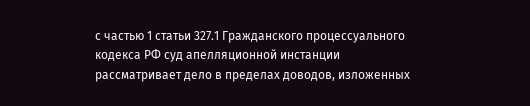с частью 1 статьи 327.1 Гражданского процессуального кодекса РФ суд апелляционной инстанции рассматривает дело в пределах доводов, изложенных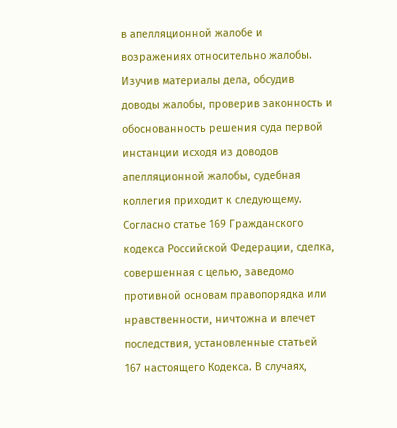в апелляционной жалобе и возражениях относительно жалобы.
Изучив материалы дела, обсудив доводы жалобы, проверив законность и обоснованность решения суда первой инстанции исходя из доводов апелляционной жалобы, судебная коллегия приходит к следующему.
Согласно статье 169 Гражданского кодекса Российской Федерации, сделка, совершенная с целью, заведомо противной основам правопорядка или нравственности, ничтожна и влечет последствия, установленные статьей 167 настоящего Кодекса. В случаях,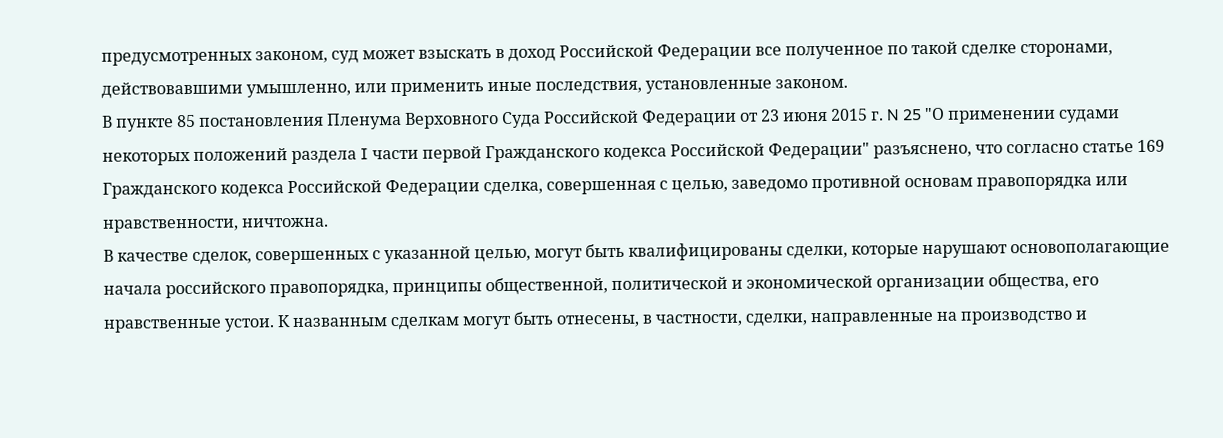предусмотренных законом, суд может взыскать в доход Российской Федерации все полученное по такой сделке сторонами, действовавшими умышленно, или применить иные последствия, установленные законом.
В пункте 85 постановления Пленума Верховного Суда Российской Федерации от 23 июня 2015 г. N 25 "О применении судами некоторых положений раздела I части первой Гражданского кодекса Российской Федерации" разъяснено, что согласно статье 169 Гражданского кодекса Российской Федерации сделка, совершенная с целью, заведомо противной основам правопорядка или нравственности, ничтожна.
В качестве сделок, совершенных с указанной целью, могут быть квалифицированы сделки, которые нарушают основополагающие начала российского правопорядка, принципы общественной, политической и экономической организации общества, его нравственные устои. К названным сделкам могут быть отнесены, в частности, сделки, направленные на производство и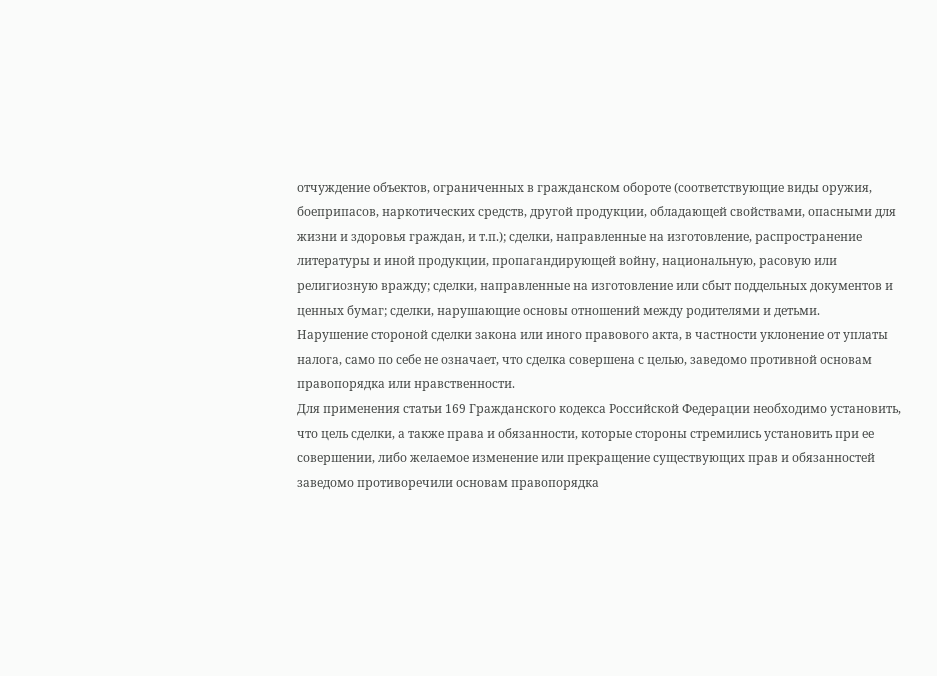отчуждение объектов, ограниченных в гражданском обороте (соответствующие виды оружия, боеприпасов, наркотических средств, другой продукции, обладающей свойствами, опасными для жизни и здоровья граждан, и т.п.); сделки, направленные на изготовление, распространение литературы и иной продукции, пропагандирующей войну, национальную, расовую или религиозную вражду; сделки, направленные на изготовление или сбыт поддельных документов и ценных бумаг; сделки, нарушающие основы отношений между родителями и детьми.
Нарушение стороной сделки закона или иного правового акта, в частности уклонение от уплаты налога, само по себе не означает, что сделка совершена с целью, заведомо противной основам правопорядка или нравственности.
Для применения статьи 169 Гражданского кодекса Российской Федерации необходимо установить, что цель сделки, а также права и обязанности, которые стороны стремились установить при ее совершении, либо желаемое изменение или прекращение существующих прав и обязанностей заведомо противоречили основам правопорядка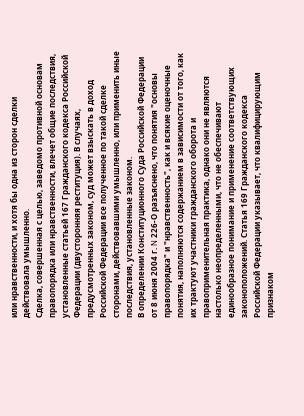или нравственности, и хотя бы одна из сторон сделки действовала умышленно.
Сделка, совершенная с целью, заведомо противной основам правопорядка или нравственности, влечет общие последствия, установленные статьей 167 Гражданского кодекса Российской Федерации (двусторонняя реституция). В случаях, предусмотренных законом, суд может взыскать в доход Российской Федерации все полученное по такой сделке сторонами, действовавшими умышленно, или применить иные последствия, установленные законом.
В определении Конституционного Суда Российской Федерации от 8 июня 2004 г. N 226-О разъяснено, что понятия "основы правопорядка" и "нравственность", как и всякие оценочные понятия, наполняются содержанием в зависимости от того, как их трактуют участники гражданского оборота и правоприменительная практика, однако они не являются настолько неопределенными, что не обеспечивают единообразное понимание и применение соответствующих законоположений. Статья 169 Гражданского кодекса Российской Федерации указывает, что квалифицирующим признаком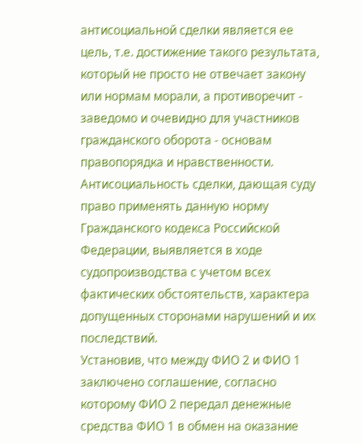антисоциальной сделки является ее цель, т.е. достижение такого результата, который не просто не отвечает закону или нормам морали, а противоречит - заведомо и очевидно для участников гражданского оборота - основам правопорядка и нравственности. Антисоциальность сделки, дающая суду право применять данную норму Гражданского кодекса Российской Федерации, выявляется в ходе судопроизводства с учетом всех фактических обстоятельств, характера допущенных сторонами нарушений и их последствий.
Установив, что между ФИО 2 и ФИО 1 заключено соглашение, согласно которому ФИО 2 передал денежные средства ФИО 1 в обмен на оказание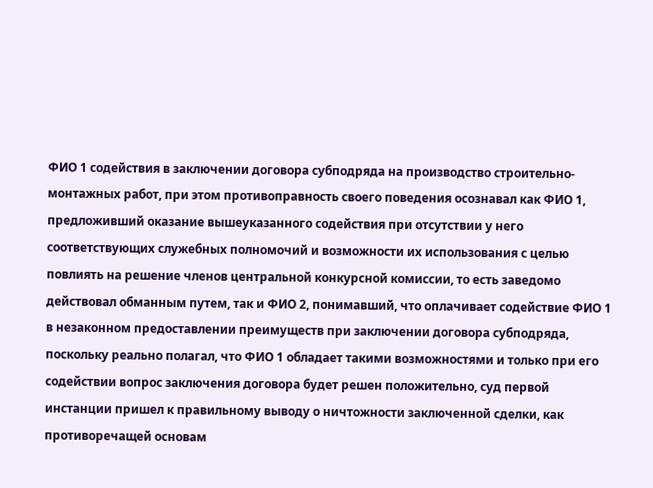ФИО 1 содействия в заключении договора субподряда на производство строительно-монтажных работ, при этом противоправность своего поведения осознавал как ФИО 1, предложивший оказание вышеуказанного содействия при отсутствии у него соответствующих служебных полномочий и возможности их использования с целью повлиять на решение членов центральной конкурсной комиссии, то есть заведомо действовал обманным путем, так и ФИО 2, понимавший, что оплачивает содействие ФИО 1 в незаконном предоставлении преимуществ при заключении договора субподряда, поскольку реально полагал, что ФИО 1 обладает такими возможностями и только при его содействии вопрос заключения договора будет решен положительно, суд первой инстанции пришел к правильному выводу о ничтожности заключенной сделки, как противоречащей основам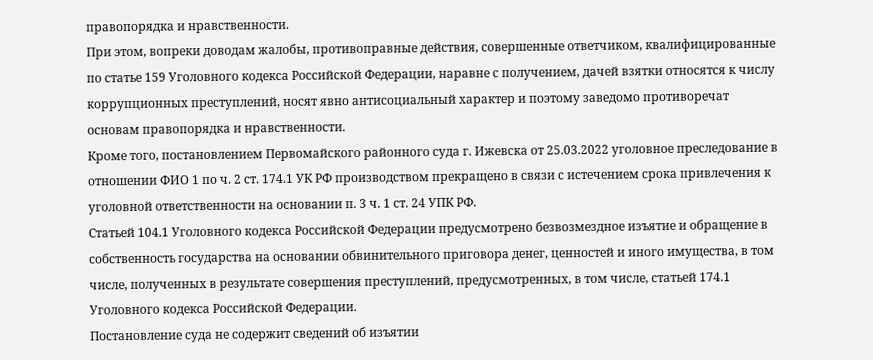правопорядка и нравственности.
При этом, вопреки доводам жалобы, противоправные действия, совершенные ответчиком, квалифицированные по статье 159 Уголовного кодекса Российской Федерации, наравне с получением, дачей взятки относятся к числу коррупционных преступлений, носят явно антисоциальный характер и поэтому заведомо противоречат основам правопорядка и нравственности.
Кроме того, постановлением Первомайского районного суда г. Ижевска от 25.03.2022 уголовное преследование в отношении ФИО 1 по ч. 2 ст. 174.1 УК РФ производством прекращено в связи с истечением срока привлечения к уголовной ответственности на основании п. 3 ч. 1 ст. 24 УПК РФ.
Статьей 104.1 Уголовного кодекса Российской Федерации предусмотрено безвозмездное изъятие и обращение в собственность государства на основании обвинительного приговора денег, ценностей и иного имущества, в том числе, полученных в результате совершения преступлений, предусмотренных, в том числе, статьей 174.1 Уголовного кодекса Российской Федерации.
Постановление суда не содержит сведений об изъятии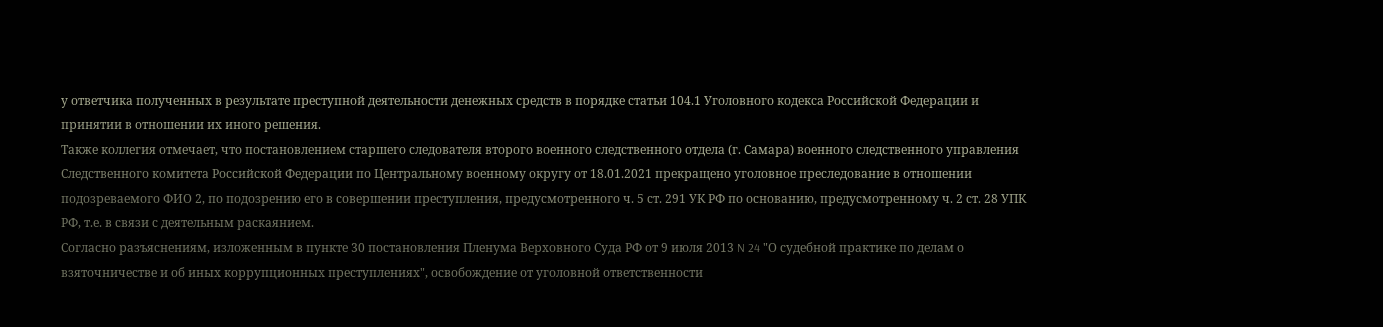у ответчика полученных в результате преступной деятельности денежных средств в порядке статьи 104.1 Уголовного кодекса Российской Федерации и принятии в отношении их иного решения.
Также коллегия отмечает, что постановлением старшего следователя второго военного следственного отдела (г. Самара) военного следственного управления Следственного комитета Российской Федерации по Центральному военному округу от 18.01.2021 прекращено уголовное преследование в отношении подозреваемого ФИО 2, по подозрению его в совершении преступления, предусмотренного ч. 5 ст. 291 УК РФ по основанию, предусмотренному ч. 2 ст. 28 УПК РФ, т.е. в связи с деятельным раскаянием.
Согласно разъяснениям, изложенным в пункте 30 постановления Пленума Верховного Суда РФ от 9 июля 2013 N 24 "О судебной практике по делам о взяточничестве и об иных коррупционных преступлениях", освобождение от уголовной ответственности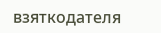взяткодателя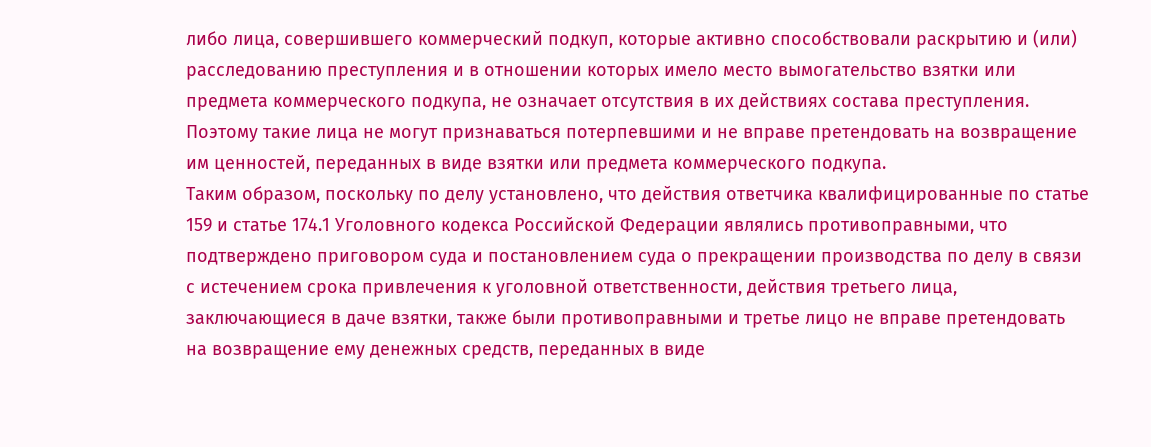либо лица, совершившего коммерческий подкуп, которые активно способствовали раскрытию и (или) расследованию преступления и в отношении которых имело место вымогательство взятки или предмета коммерческого подкупа, не означает отсутствия в их действиях состава преступления. Поэтому такие лица не могут признаваться потерпевшими и не вправе претендовать на возвращение им ценностей, переданных в виде взятки или предмета коммерческого подкупа.
Таким образом, поскольку по делу установлено, что действия ответчика квалифицированные по статье 159 и статье 174.1 Уголовного кодекса Российской Федерации являлись противоправными, что подтверждено приговором суда и постановлением суда о прекращении производства по делу в связи с истечением срока привлечения к уголовной ответственности, действия третьего лица, заключающиеся в даче взятки, также были противоправными и третье лицо не вправе претендовать на возвращение ему денежных средств, переданных в виде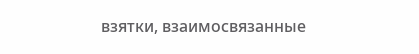взятки, взаимосвязанные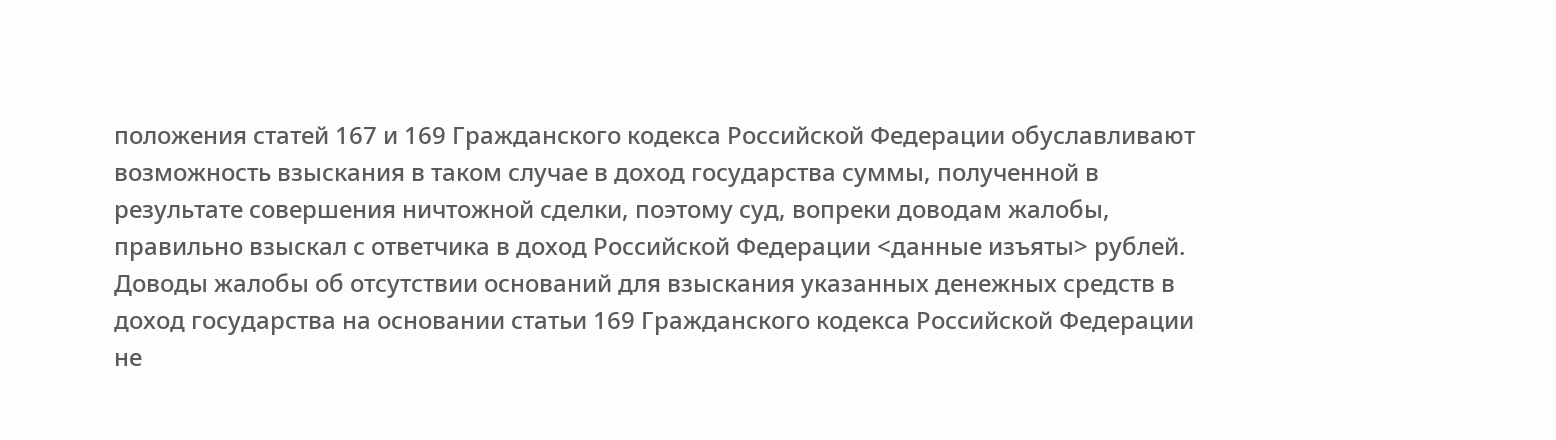положения статей 167 и 169 Гражданского кодекса Российской Федерации обуславливают возможность взыскания в таком случае в доход государства суммы, полученной в результате совершения ничтожной сделки, поэтому суд, вопреки доводам жалобы, правильно взыскал с ответчика в доход Российской Федерации <данные изъяты> рублей. Доводы жалобы об отсутствии оснований для взыскания указанных денежных средств в доход государства на основании статьи 169 Гражданского кодекса Российской Федерации не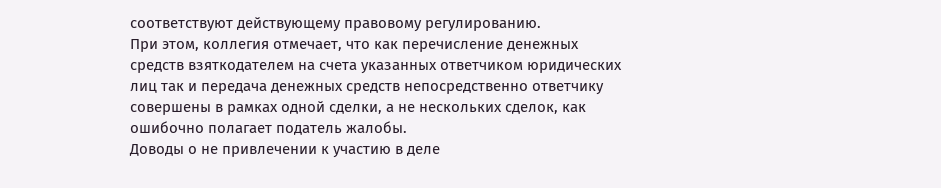соответствуют действующему правовому регулированию.
При этом, коллегия отмечает, что как перечисление денежных средств взяткодателем на счета указанных ответчиком юридических лиц так и передача денежных средств непосредственно ответчику совершены в рамках одной сделки, а не нескольких сделок, как ошибочно полагает податель жалобы.
Доводы о не привлечении к участию в деле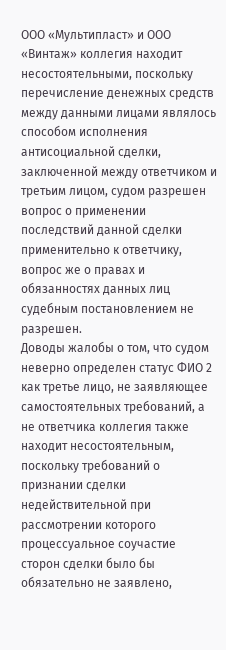ООО «Мультипласт» и ООО «Винтаж» коллегия находит несостоятельными, поскольку перечисление денежных средств между данными лицами являлось способом исполнения антисоциальной сделки, заключенной между ответчиком и третьим лицом, судом разрешен вопрос о применении последствий данной сделки применительно к ответчику, вопрос же о правах и обязанностях данных лиц судебным постановлением не разрешен.
Доводы жалобы о том, что судом неверно определен статус ФИО 2 как третье лицо, не заявляющее самостоятельных требований, а не ответчика коллегия также находит несостоятельным, поскольку требований о признании сделки недействительной при рассмотрении которого процессуальное соучастие сторон сделки было бы обязательно не заявлено,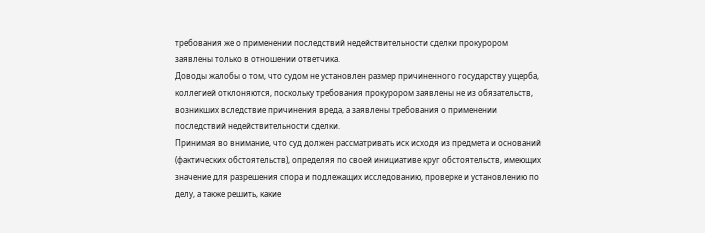требования же о применении последствий недействительности сделки прокурором заявлены только в отношении ответчика.
Доводы жалобы о том, что судом не установлен размер причиненного государству ущерба, коллегией отклоняются, поскольку требования прокурором заявлены не из обязательств, возникших вследствие причинения вреда, а заявлены требования о применении последствий недействительности сделки.
Принимая во внимание, что суд должен рассматривать иск исходя из предмета и оснований (фактических обстоятельств), определяя по своей инициативе круг обстоятельств, имеющих значение для разрешения спора и подлежащих исследованию, проверке и установлению по делу, а также решить, какие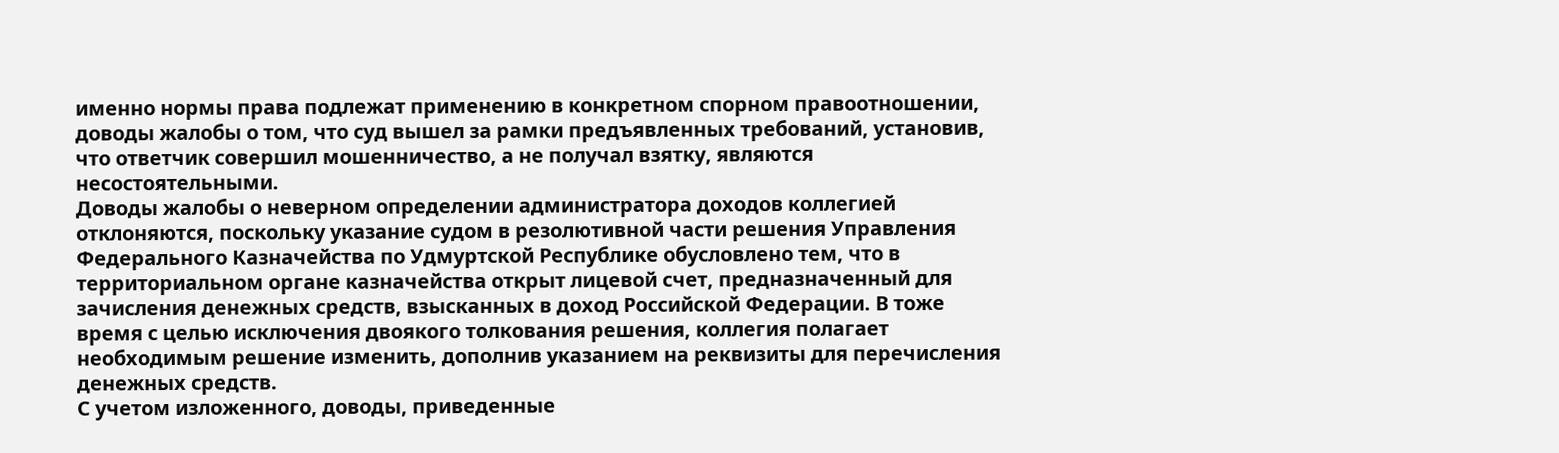именно нормы права подлежат применению в конкретном спорном правоотношении, доводы жалобы о том, что суд вышел за рамки предъявленных требований, установив, что ответчик совершил мошенничество, а не получал взятку, являются несостоятельными.
Доводы жалобы о неверном определении администратора доходов коллегией отклоняются, поскольку указание судом в резолютивной части решения Управления Федерального Казначейства по Удмуртской Республике обусловлено тем, что в территориальном органе казначейства открыт лицевой счет, предназначенный для зачисления денежных средств, взысканных в доход Российской Федерации. В тоже время с целью исключения двоякого толкования решения, коллегия полагает необходимым решение изменить, дополнив указанием на реквизиты для перечисления денежных средств.
С учетом изложенного, доводы, приведенные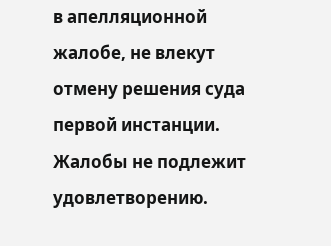в апелляционной жалобе, не влекут отмену решения суда первой инстанции. Жалобы не подлежит удовлетворению.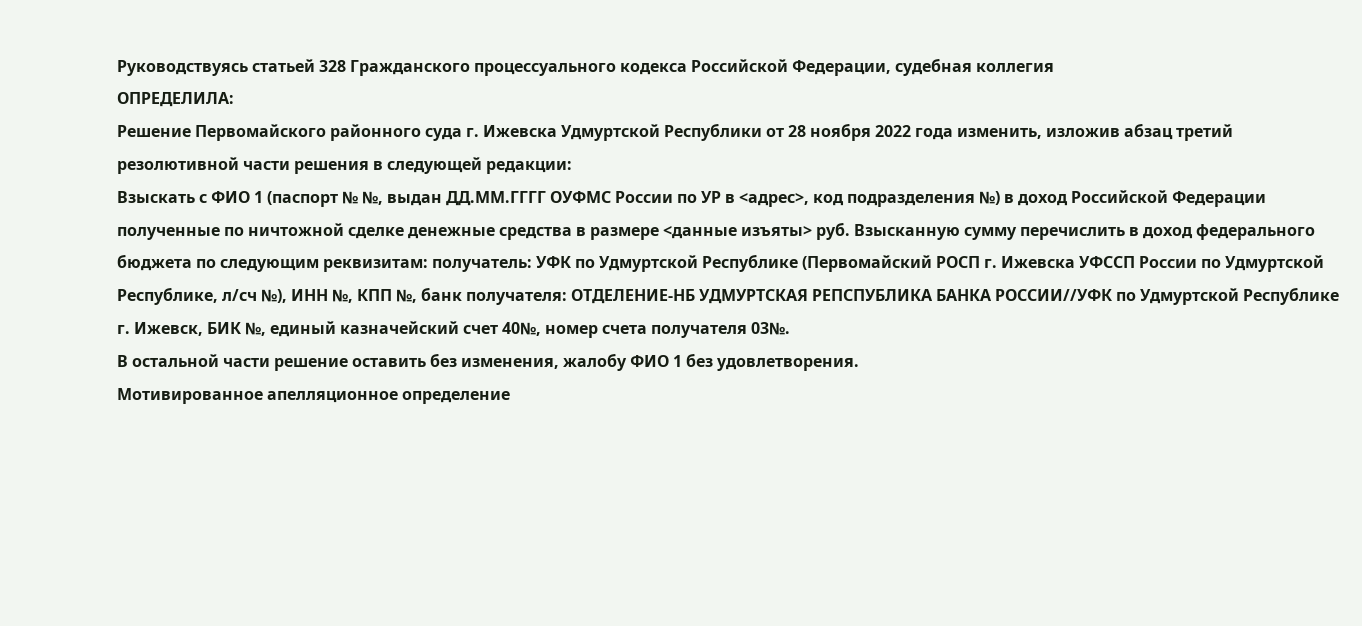Руководствуясь статьей 328 Гражданского процессуального кодекса Российской Федерации, судебная коллегия
ОПРЕДЕЛИЛА:
Решение Первомайского районного суда г. Ижевска Удмуртской Республики от 28 ноября 2022 года изменить, изложив абзац третий резолютивной части решения в следующей редакции:
Взыскать с ФИО 1 (паспорт № №, выдан ДД.ММ.ГГГГ ОУФМС России по УР в <адрес>, код подразделения №) в доход Российской Федерации полученные по ничтожной сделке денежные средства в размере <данные изъяты> руб. Взысканную сумму перечислить в доход федерального бюджета по следующим реквизитам: получатель: УФК по Удмуртской Республике (Первомайский РОСП г. Ижевска УФССП России по Удмуртской Республике, л/сч №), ИНН №, КПП №, банк получателя: ОТДЕЛЕНИЕ-НБ УДМУРТСКАЯ РЕПСПУБЛИКА БАНКА РОССИИ//УФК по Удмуртской Республике г. Ижевск, БИК №, единый казначейский счет 40№, номер счета получателя 03№.
В остальной части решение оставить без изменения, жалобу ФИО 1 без удовлетворения.
Мотивированное апелляционное определение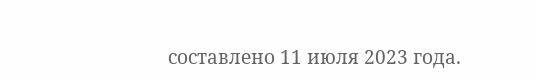составлено 11 июля 2023 года.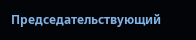Председательствующий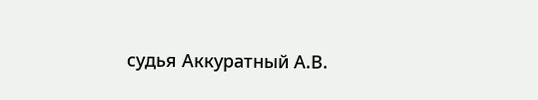судья Аккуратный А.В.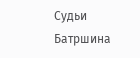Судьи Батршина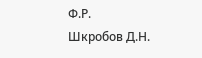Ф.Р.
Шкробов Д.Н.